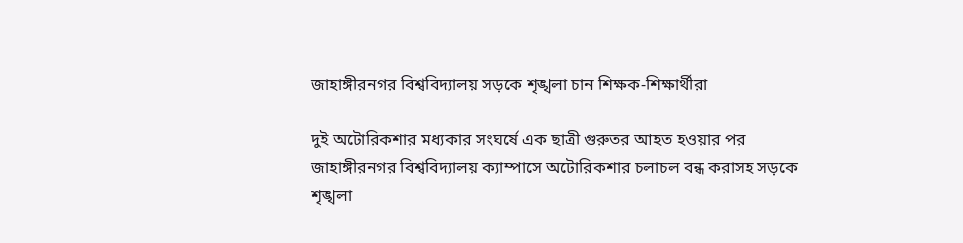জাহাঙ্গীরনগর বিশ্ববিদ্যালয় সড়কে শৃঙ্খলা চান শিক্ষক-শিক্ষার্থীরা

দুই অটোরিকশার মধ্যকার সংঘর্ষে এক ছাত্রী গুরুতর আহত হওয়ার পর জাহাঙ্গীরনগর বিশ্ববিদ্যালয় ক্যাম্পাসে অটোরিকশার চলাচল বন্ধ করাসহ সড়কে শৃঙ্খলা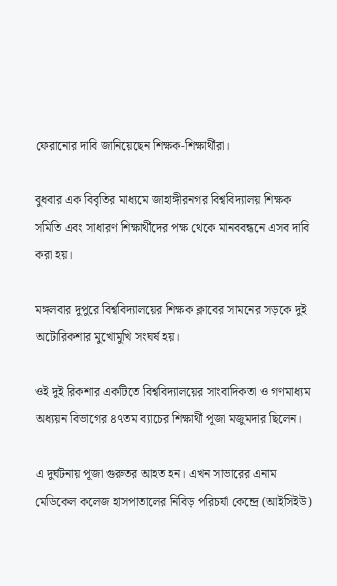ফেরানোর দাবি জানিয়েছেন শিক্ষক-শিক্ষার্থীরা।

বুধবার এক বিবৃতির মাধ্যমে জাহাঙ্গীরনগর বিশ্ববিদ্যালয় শিক্ষক সমিতি এবং সাধারণ শিক্ষার্থীদের পক্ষ থেকে মানববন্ধনে এসব দাবি করা হয়।

মঙ্গলবার দুপুরে বিশ্ববিদ্যালয়ের শিক্ষক ক্লাবের সামনের সড়কে দুই অটোরিকশার মুখোমুখি সংঘর্ষ হয়।

ওই দুই রিকশার একটিতে বিশ্ববিদ্যালয়ের সাংবাদিকতা ও গণমাধ্যম অধ্যয়ন বিভাগের ৪৭তম ব্যাচের শিক্ষার্থী পূজা মজুমদার ছিলেন।

এ দুর্ঘটনায় পূজা গুরুতর আহত হন। এখন সাভারের এনাম মেডিকেল কলেজ হাসপাতালের নিবিড় পরিচর্যা কেন্দ্রে (আইসিইউ)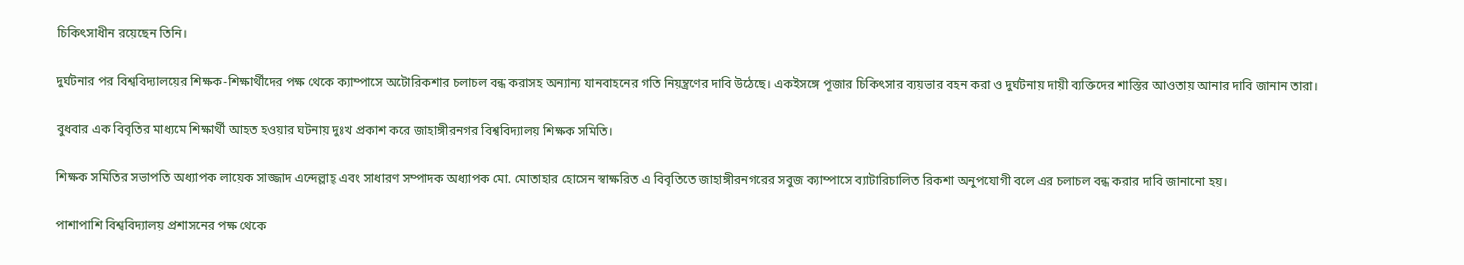চিকিৎসাধীন রয়েছেন তিনি।

দুর্ঘটনার পর বিশ্ববিদ্যালয়ের শিক্ষক-শিক্ষার্থীদের পক্ষ থেকে ক্যাম্পাসে অটোরিকশার চলাচল বন্ধ করাসহ অন্যান্য যানবাহনের গতি নিয়ন্ত্রণের দাবি উঠেছে। একইসঙ্গে পূজার চিকিৎসার ব্যয়ভার বহন করা ও দুর্ঘটনায় দায়ী ব্যক্তিদের শাস্তির আওতায় আনার দাবি জানান তারা।

বুধবার এক বিবৃতির মাধ্যমে শিক্ষার্থী আহত হওয়ার ঘটনায় দুঃখ প্রকাশ করে জাহাঙ্গীরনগর বিশ্ববিদ্যালয় শিক্ষক সমিতি।

শিক্ষক সমিতির সভাপতি অধ্যাপক লায়েক সাজ্জাদ এন্দেল্লাহ্ এবং সাধারণ সম্পাদক অধ্যাপক মো. মোতাহার হোসেন স্বাক্ষরিত এ বিবৃতিতে জাহাঙ্গীরনগরের সবুজ ক্যাম্পাসে ব্যাটারিচালিত রিকশা অনুপযোগী বলে এর চলাচল বন্ধ করার দাবি জানানো হয়।

পাশাপাশি বিশ্ববিদ্যালয় প্রশাসনের পক্ষ থেকে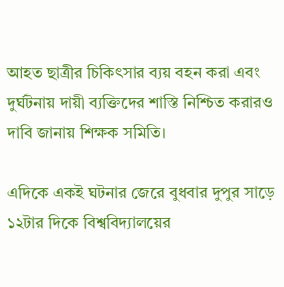আহত ছাত্রীর চিকিৎসার ব্যয় বহন করা এবং দুর্ঘটনায় দায়ী ব্যক্তিদের শাস্তি নিশ্চিত করারও দাবি জানায় শিক্ষক সমিতি।

এদিকে একই ঘটনার জেরে বুধবার দুপুর সাড়ে ১২টার দিকে বিশ্ববিদ্যালয়ের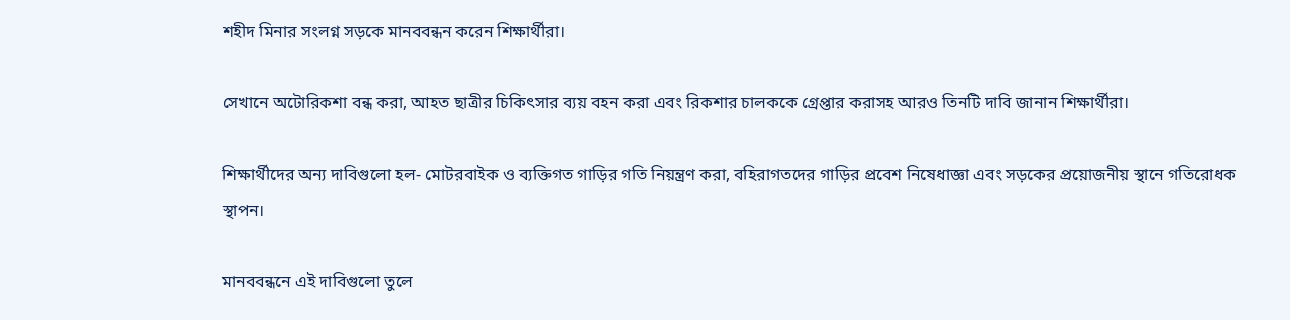শহীদ মিনার সংলগ্ন সড়কে মানববন্ধন করেন শিক্ষার্থীরা।

সেখানে অটোরিকশা বন্ধ করা, আহত ছাত্রীর চিকিৎসার ব্যয় বহন করা এবং রিকশার চালককে গ্রেপ্তার করাসহ আরও তিনটি দাবি জানান শিক্ষার্থীরা।

শিক্ষার্থীদের অন্য দাবিগুলো হল- মোটরবাইক ও ব্যক্তিগত গাড়ির গতি নিয়ন্ত্রণ করা, বহিরাগতদের গাড়ির প্রবেশ নিষেধাজ্ঞা এবং সড়কের প্রয়োজনীয় স্থানে গতিরোধক স্থাপন।

মানববন্ধনে এই দাবিগুলো তুলে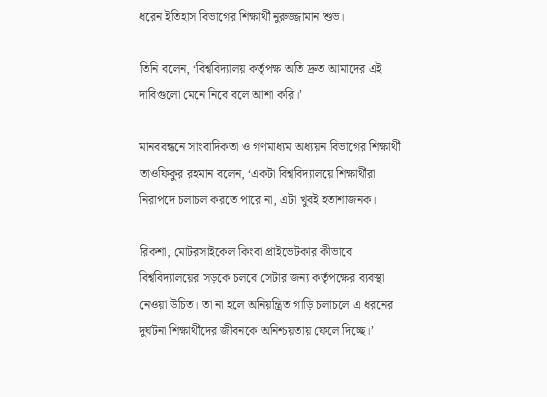ধরেন ইতিহাস বিভাগের শিক্ষার্থী নুরুজ্জামান শুভ।

তিনি বলেন, ‘বিশ্ববিদ্যালয় কর্তৃপক্ষ অতি দ্রুত আমাদের এই দাবিগুলো মেনে নিবে বলে আশা করি।’

মানববন্ধনে সাংবাদিকতা ও গণমাধ্যম অধ্যয়ন বিভাগের শিক্ষার্থী তাওফিকুর রহমান বলেন, ‘একটা বিশ্ববিদ্যালয়ে শিক্ষার্থীরা নিরাপদে চলাচল করতে পারে না, এটা খুবই হতাশাজনক।

রিকশা, মোটরসাইকেল কিংবা প্রাইভেটকার কীভাবে বিশ্ববিদ্যালয়ের সড়কে চলবে সেটার জন্য কর্তৃপক্ষের ব্যবস্থা নেওয়া উচিত। তা না হলে অনিয়ন্ত্রিত গাড়ি চলাচলে এ ধরনের দুর্ঘটনা শিক্ষার্থীদের জীবনকে অনিশ্চয়তায় ফেলে দিচ্ছে।’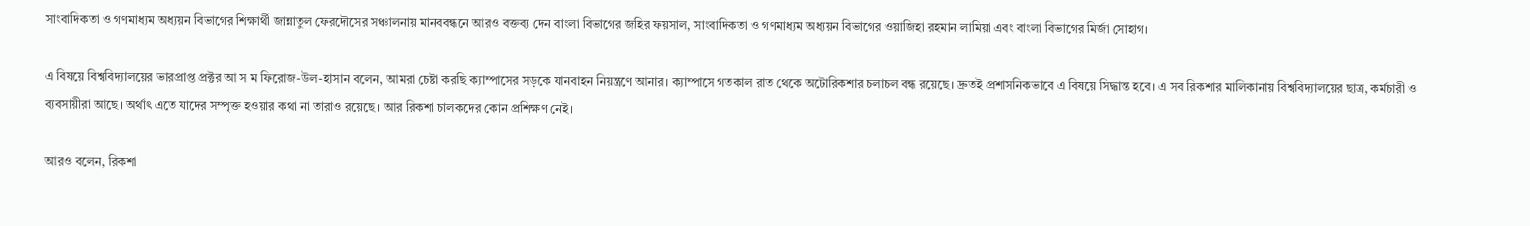সাংবাদিকতা ও গণমাধ্যম অধ্যয়ন বিভাগের শিক্ষার্থী জান্নাতুল ফেরদৌসের সঞ্চালনায় মানববন্ধনে আরও বক্তব্য দেন বাংলা বিভাগের জহির ফয়সাল, সাংবাদিকতা ও গণমাধ্যম অধ্যয়ন বিভাগের ওয়াজিহা রহমান লামিয়া এবং বাংলা বিভাগের মির্জা সোহাগ।

এ বিষয়ে বিশ্ববিদ্যালয়ের ভারপ্রাপ্ত প্রক্টর আ স ম ফিরোজ-উল-হাসান বলেন, আমরা চেষ্টা করছি ক্যাম্পাসের সড়কে যানবাহন নিয়ন্ত্রণে আনার। ক্যাম্পাসে গতকাল রাত থেকে অটোরিকশার চলাচল বন্ধ রয়েছে। দ্রুতই প্রশাসনিকভাবে এ বিষয়ে সিদ্ধান্ত হবে। এ সব রিকশার মালিকানায় বিশ্ববিদ্যালয়ের ছাত্র, কর্মচারী ও ব্যবসায়ীরা আছে। অর্থাৎ এতে যাদের সম্পৃক্ত হওয়ার কথা না তারাও রয়েছে। আর রিকশা চালকদের কোন প্রশিক্ষণ নেই।

আরও বলেন, রিকশা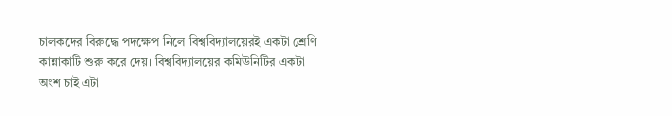চালকদের বিরুদ্ধে পদক্ষেপ নিলে বিশ্ববিদ্যালয়েরই একটা শ্রেণি কান্নাকাটি শুরু করে দেয়। বিশ্ববিদ্যালয়ের কমিউনিটির একটা অংশ চাই এটা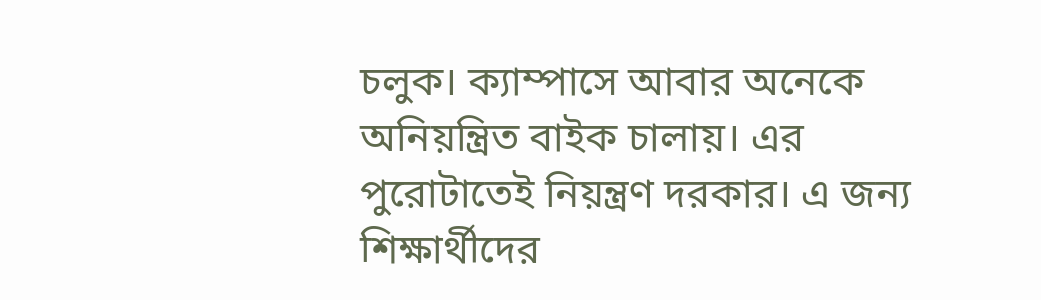চলুক। ক্যাম্পাসে আবার অনেকে অনিয়ন্ত্রিত বাইক চালায়। এর পুরোটাতেই নিয়ন্ত্রণ দরকার। এ জন্য শিক্ষার্থীদের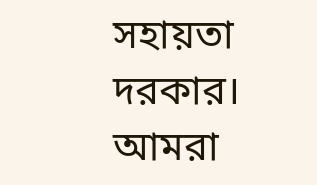সহায়তা দরকার। আমরা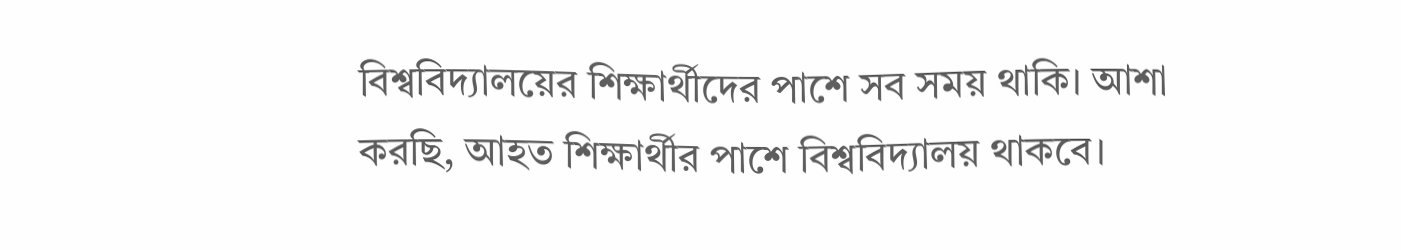বিশ্ববিদ্যালয়ের শিক্ষার্থীদের পাশে সব সময় থাকি। আশা করছি, আহত শিক্ষার্থীর পাশে বিশ্ববিদ্যালয় থাকবে।